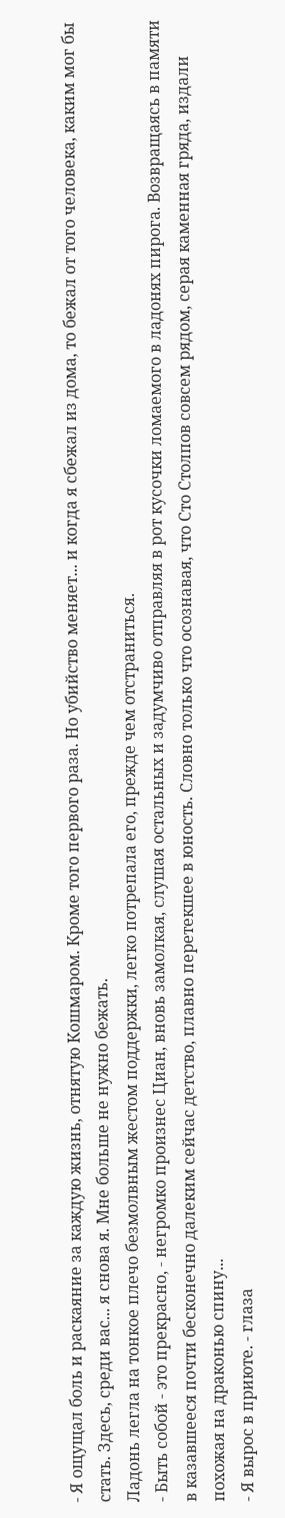- Я ощущал боль и раскаяние за каждую жизнь, отнятую Кошмаром. Кроме того первого раза. Но убийство меняет... и когда я сбежал из дома, то бежал от того человека, каким мог бы стать. Здесь, среди вас... я снова я. Мне больше не нужно бежать.
Ладонь легла на тонкое плечо безмолвным жестом поддержки, легко потрепала его, прежде чем отстраниться.
- Быть собой - это прекрасно, - негромко произнес Циан, вновь замолкая, слушая остальных и задумчиво отправляя в рот кусочки ломаемого в ладонях пирога. Возвращаясь в памяти в казавшееся почти бесконечно далеким сейчас детство, плавно перетекшее в юность. Словно только что осознавая, что Сто Столпов совсем рядом, серая каменная гряда, издали похожая на драконью спину...
- Я вырос в приюте. - глаза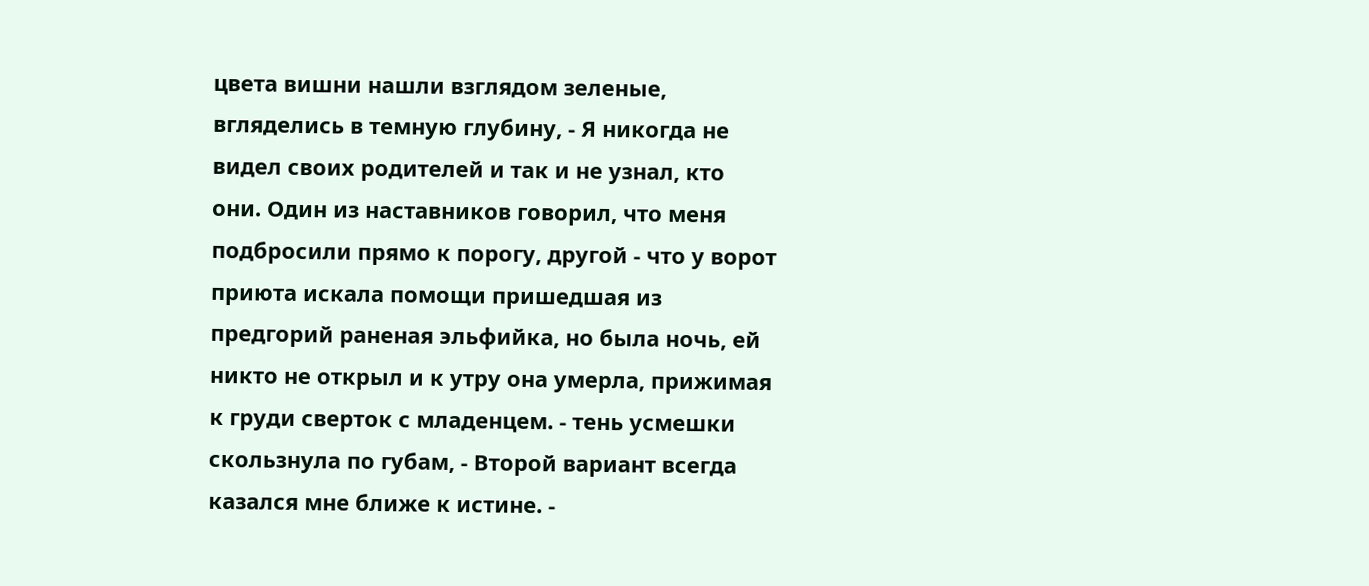цвета вишни нашли взглядом зеленые, вгляделись в темную глубину, - Я никогда не видел своих родителей и так и не узнал, кто они. Один из наставников говорил, что меня подбросили прямо к порогу, другой - что у ворот приюта искала помощи пришедшая из предгорий раненая эльфийка, но была ночь, ей никто не открыл и к утру она умерла, прижимая к груди сверток с младенцем. - тень усмешки скользнула по губам, - Второй вариант всегда казался мне ближе к истине. -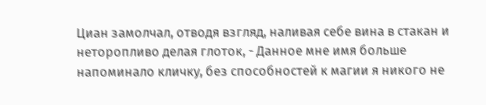Циан замолчал, отводя взгляд, наливая себе вина в стакан и неторопливо делая глоток, - Данное мне имя больше напоминало кличку, без способностей к магии я никого не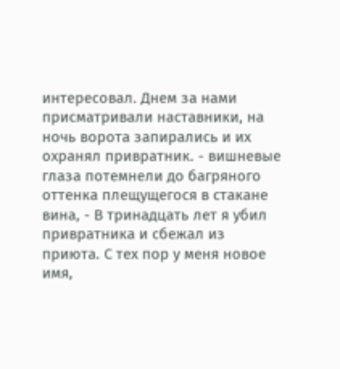интересовал. Днем за нами присматривали наставники, на ночь ворота запирались и их охранял привратник. - вишневые глаза потемнели до багряного оттенка плещущегося в стакане вина, - В тринадцать лет я убил привратника и сбежал из приюта. С тех пор у меня новое имя,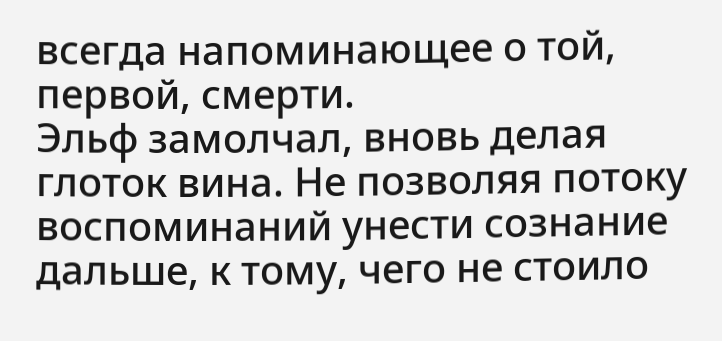всегда напоминающее о той, первой, смерти.
Эльф замолчал, вновь делая глоток вина. Не позволяя потоку воспоминаний унести сознание дальше, к тому, чего не стоило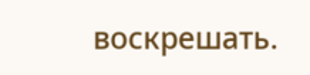воскрешать.